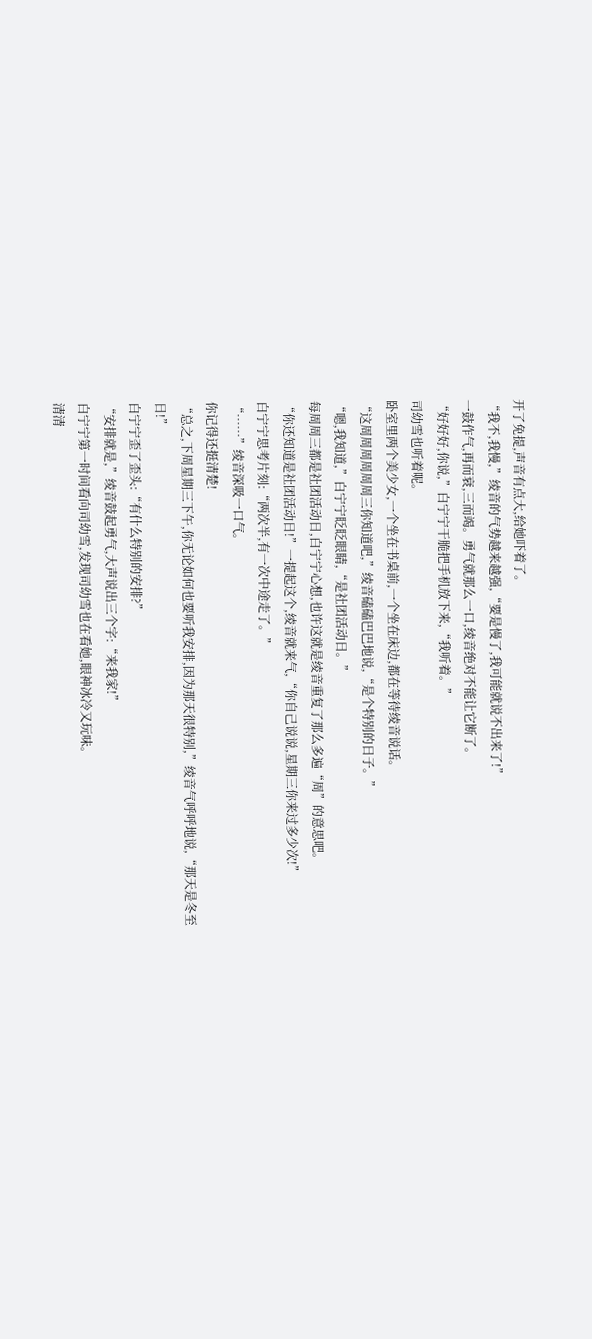开了免提,声音有点大,给她吓着了。
“我不,我慢,”绫音的气势越来越强,“要是慢了,我可能就说不出来了!”
一鼓作气,再而衰,三而竭。勇气就那么一口,绫音绝对不能让它断了。
“好好好,你说,”白宁宁干脆把手机放下来,“我听着。”
司幼雪也听着呢。
卧室里两个美少女,一个坐在书桌前,一个坐在床边,都在等待绫音说话。
“这周周周周周周三你知道吧,”绫音磕磕巴巴地说,“是个特别的日子。”
“嗯,我知道,”白宁宁眨眨眼睛,“是社团活动日。”
每周周三都是社团活动日,白宁宁心想,也许这就是绫音重复了那么多遍“周”的意思吧。
“你还知道是社团活动日!”一提起这个,绫音就来气,“你自己说说,星期三你来过多少次!”
白宁宁思考片刻:“两次半,有一次中途走了。”
“……”绫音深吸一口气。
你记得还挺清楚!
“总之,下周星期三下午,你无论如何也要听我安排,因为那天很特别,”绫音气呼呼地说,“那天是冬至日!”
白宁宁歪了歪头:“有什么特别的安排?”
“安排就是,”绫音鼓起勇气,大声说出三个字:“来我家!”
白宁宁第一时间看向司幼雪,发现司幼雪也在看她,眼神冰冷又玩味。
清清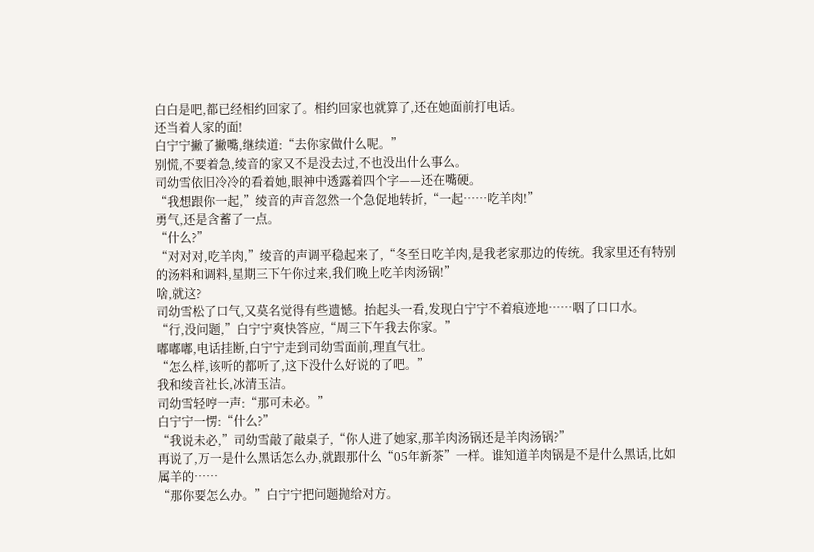白白是吧,都已经相约回家了。相约回家也就算了,还在她面前打电话。
还当着人家的面!
白宁宁撇了撇嘴,继续道:“去你家做什么呢。”
别慌,不要着急,绫音的家又不是没去过,不也没出什么事么。
司幼雪依旧冷冷的看着她,眼神中透露着四个字——还在嘴硬。
“我想跟你一起,”绫音的声音忽然一个急促地转折,“一起……吃羊肉!”
勇气,还是含蓄了一点。
“什么?”
“对对对,吃羊肉,”绫音的声调平稳起来了,“冬至日吃羊肉,是我老家那边的传统。我家里还有特别的汤料和调料,星期三下午你过来,我们晚上吃羊肉汤锅!”
啥,就这?
司幼雪松了口气,又莫名觉得有些遗憾。抬起头一看,发现白宁宁不着痕迹地……咽了口口水。
“行,没问题,”白宁宁爽快答应,“周三下午我去你家。”
嘟嘟嘟,电话挂断,白宁宁走到司幼雪面前,理直气壮。
“怎么样,该听的都听了,这下没什么好说的了吧。”
我和绫音社长,冰清玉洁。
司幼雪轻哼一声:“那可未必。”
白宁宁一愣:“什么?”
“我说未必,”司幼雪敲了敲桌子,“你人进了她家,那羊肉汤锅还是羊肉汤锅?”
再说了,万一是什么黑话怎么办,就跟那什么“05年新茶”一样。谁知道羊肉锅是不是什么黑话,比如属羊的……
“那你要怎么办。”白宁宁把问题抛给对方。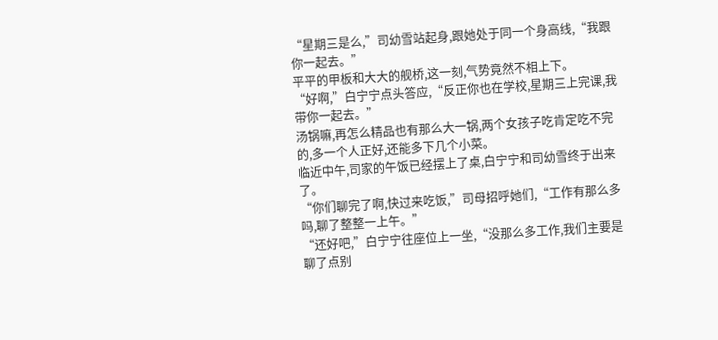“星期三是么,”司幼雪站起身,跟她处于同一个身高线,“我跟你一起去。”
平平的甲板和大大的舰桥,这一刻,气势竟然不相上下。
“好啊,”白宁宁点头答应,“反正你也在学校,星期三上完课,我带你一起去。”
汤锅嘛,再怎么精品也有那么大一锅,两个女孩子吃肯定吃不完的,多一个人正好,还能多下几个小菜。
临近中午,司家的午饭已经摆上了桌,白宁宁和司幼雪终于出来了。
“你们聊完了啊,快过来吃饭,”司母招呼她们,“工作有那么多吗,聊了整整一上午。”
“还好吧,”白宁宁往座位上一坐,“没那么多工作,我们主要是聊了点别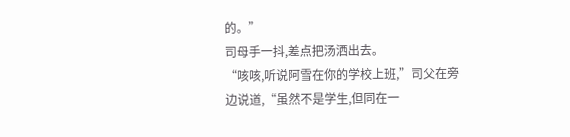的。”
司母手一抖,差点把汤洒出去。
“咳咳,听说阿雪在你的学校上班,”司父在旁边说道,“虽然不是学生,但同在一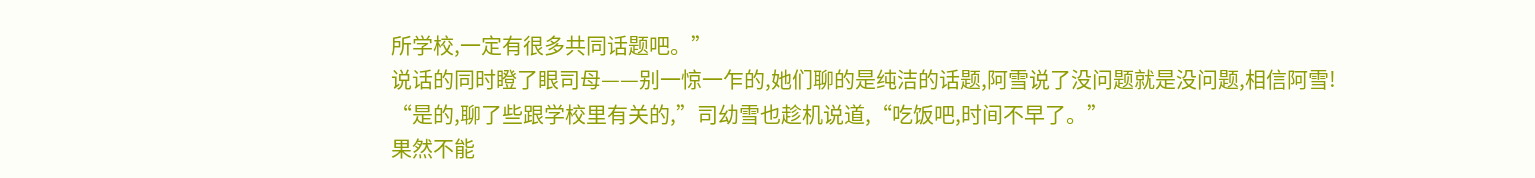所学校,一定有很多共同话题吧。”
说话的同时瞪了眼司母——别一惊一乍的,她们聊的是纯洁的话题,阿雪说了没问题就是没问题,相信阿雪!
“是的,聊了些跟学校里有关的,”司幼雪也趁机说道,“吃饭吧,时间不早了。”
果然不能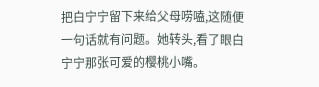把白宁宁留下来给父母唠嗑,这随便一句话就有问题。她转头,看了眼白宁宁那张可爱的樱桃小嘴。